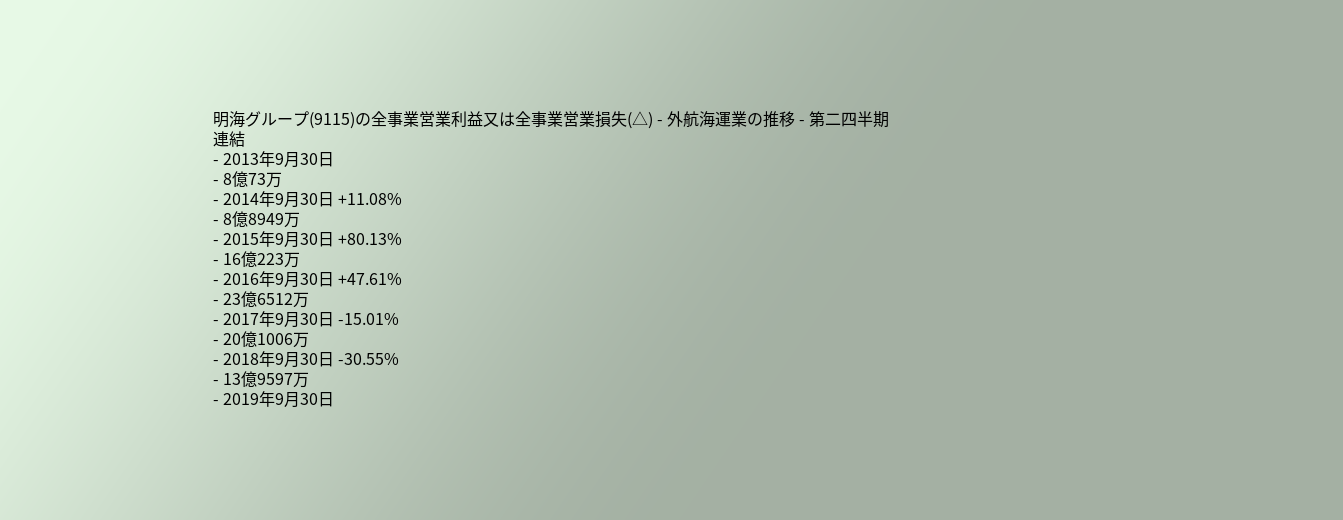明海グループ(9115)の全事業営業利益又は全事業営業損失(△) - 外航海運業の推移 - 第二四半期
連結
- 2013年9月30日
- 8億73万
- 2014年9月30日 +11.08%
- 8億8949万
- 2015年9月30日 +80.13%
- 16億223万
- 2016年9月30日 +47.61%
- 23億6512万
- 2017年9月30日 -15.01%
- 20億1006万
- 2018年9月30日 -30.55%
- 13億9597万
- 2019年9月30日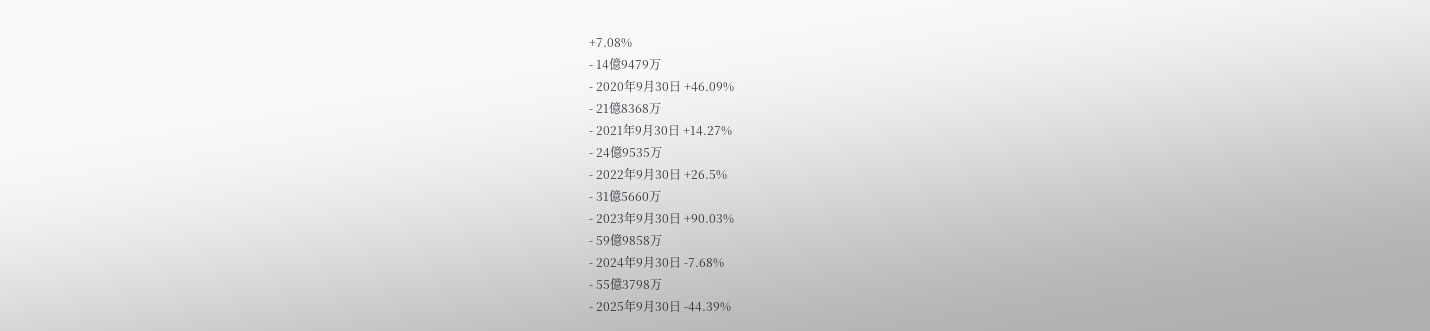+7.08%
- 14億9479万
- 2020年9月30日 +46.09%
- 21億8368万
- 2021年9月30日 +14.27%
- 24億9535万
- 2022年9月30日 +26.5%
- 31億5660万
- 2023年9月30日 +90.03%
- 59億9858万
- 2024年9月30日 -7.68%
- 55億3798万
- 2025年9月30日 -44.39%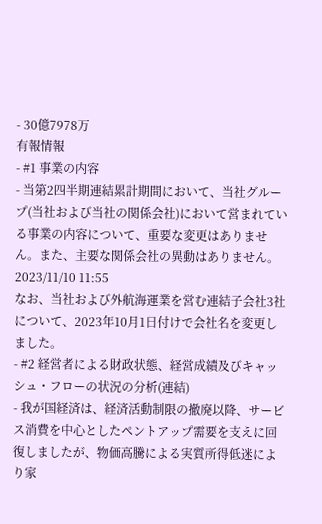- 30億7978万
有報情報
- #1 事業の内容
- 当第2四半期連結累計期間において、当社グループ(当社および当社の関係会社)において営まれている事業の内容について、重要な変更はありません。また、主要な関係会社の異動はありません。2023/11/10 11:55
なお、当社および外航海運業を営む連結子会社3社について、2023年10月1日付けで会社名を変更しました。
- #2 経営者による財政状態、経営成績及びキャッシュ・フローの状況の分析(連結)
- 我が国経済は、経済活動制限の撤廃以降、サービス消費を中心としたペントアップ需要を支えに回復しましたが、物価高騰による実質所得低迷により家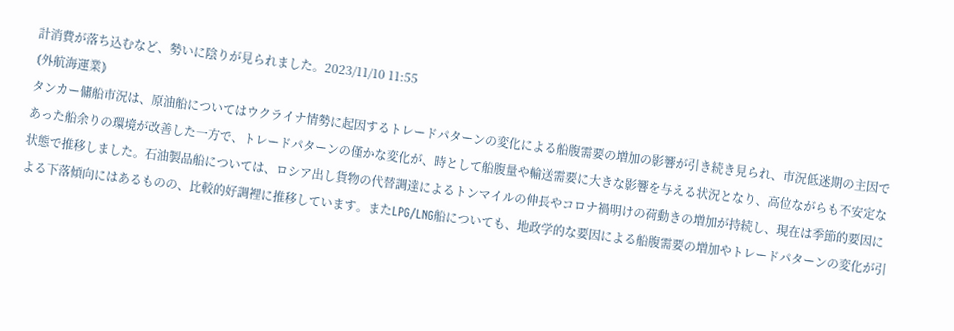計消費が落ち込むなど、勢いに陰りが見られました。2023/11/10 11:55
⦅外航海運業⦆
タンカー傭船市況は、原油船についてはウクライナ情勢に起因するトレードパターンの変化による船腹需要の増加の影響が引き続き見られ、市況低迷期の主因であった船余りの環境が改善した一方で、トレードパターンの僅かな変化が、時として船腹量や輸送需要に大きな影響を与える状況となり、高位ながらも不安定な状態で推移しました。石油製品船については、ロシア出し貨物の代替調達によるトンマイルの伸長やコロナ禍明けの荷動きの増加が持続し、現在は季節的要因による下落傾向にはあるものの、比較的好調裡に推移しています。またLPG/LNG船についても、地政学的な要因による船腹需要の増加やトレードパターンの変化が引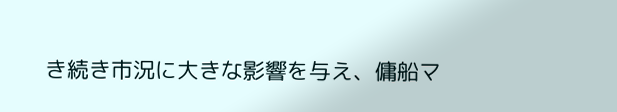き続き市況に大きな影響を与え、傭船マ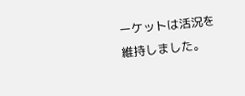ーケットは活況を維持しました。